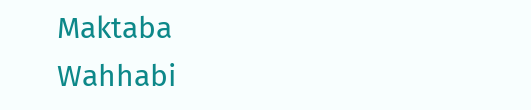Maktaba Wahhabi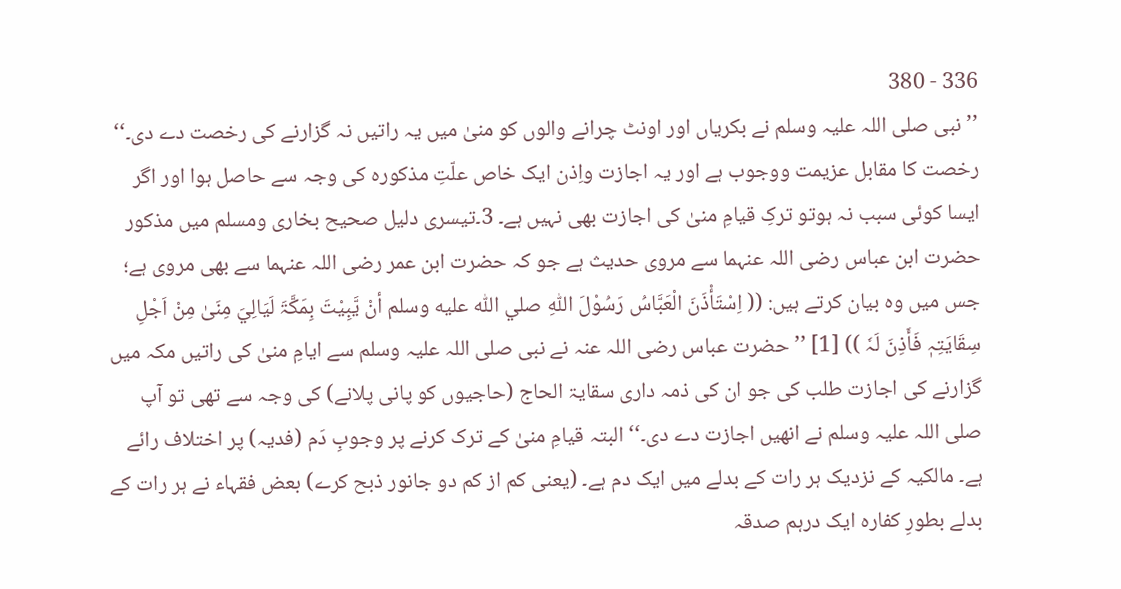336 - 380
’’نبی صلی اللہ علیہ وسلم نے بکریاں اور اونٹ چرانے والوں کو منیٰ میں یہ راتیں نہ گزارنے کی رخصت دے دی۔‘‘ رخصت کا مقابل عزیمت ووجوب ہے اور یہ اجازت واِذن ایک خاص علّتِ مذکورہ کی وجہ سے حاصل ہوا اور اگر ایسا کوئی سبب نہ ہوتو ترکِ قیامِ منیٰ کی اجازت بھی نہیں ہے۔ 3۔تیسری دلیل صحیح بخاری ومسلم میں مذکور حضرت ابن عباس رضی اللہ عنہما سے مروی حدیث ہے جو کہ حضرت ابن عمر رضی اللہ عنہما سے بھی مروی ہے؛ جس میں وہ بیان کرتے ہیں: (( اِسْتَأْذَنَ الْعَبَّاسُ رَسُوْلَ اللّٰہِ صلي اللّٰه عليه وسلم أنْ یَّبِیْتَ بِمَکَّۃَ لَیَالِيَ مِنَیٰ مِنْ اَجْلِ سِقَایَتِہٖ فَأَذِنَ لَہٗ )) [1] ’’حضرت عباس رضی اللہ عنہ نے نبی صلی اللہ علیہ وسلم سے ایامِ منیٰ کی راتیں مکہ میں گزارنے کی اجازت طلب کی جو ان کی ذمہ داری سقایۃ الحاج (حاجیوں کو پانی پلانے) کی وجہ سے تھی تو آپ صلی اللہ علیہ وسلم نے انھیں اجازت دے دی۔‘‘ البتہ قیامِ منیٰ کے ترک کرنے پر وجوبِ دَم (فدیہ) پر اختلاف رائے ہے۔ مالکیہ کے نزدیک ہر رات کے بدلے میں ایک دم ہے۔ (یعنی کم از کم دو جانور ذبح کرے) بعض فقہاء نے ہر رات کے بدلے بطورِ کفارہ ایک درہم صدقہ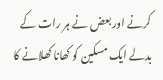کرنے اور بعض نے ہر رات کے بدلے ایک مسکین کو کھانا کھلانے کا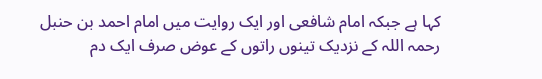کہا ہے جبکہ امام شافعی اور ایک روایت میں امام احمد بن حنبل رحمہ اللہ کے نزدیک تینوں راتوں کے عوض صرف ایک دم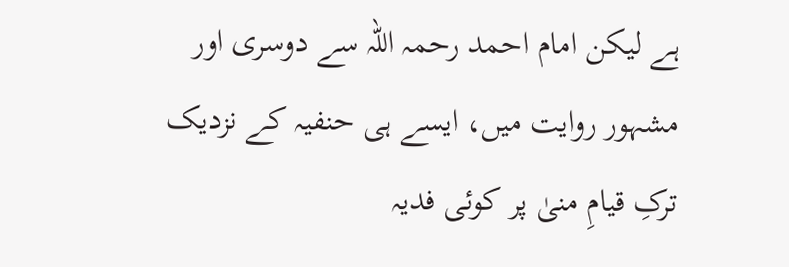ہے لیکن امام احمد رحمہ اللہ سے دوسری اور مشہور روایت میں، ایسے ہی حنفیہ کے نزدیک ترکِ قیامِ منیٰ پر کوئی فدیہ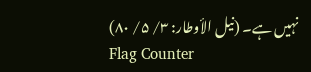نہیں ہے۔ (نیل الأوطار: ۳/ ۵/ ۸۰)
Flag Counter